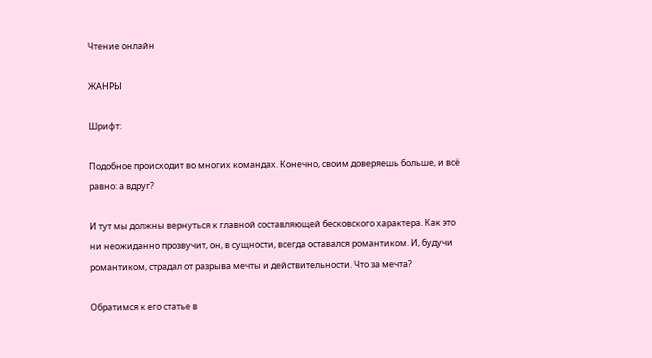Чтение онлайн

ЖАНРЫ

Шрифт:

Подобное происходит во многих командах. Конечно, своим доверяешь больше, и всё равно: а вдруг?

И тут мы должны вернуться к главной составляющей бесковского характера. Как это ни неожиданно прозвучит, он, в сущности, всегда оставался романтиком. И, будучи романтиком, страдал от разрыва мечты и действительности. Что за мечта?

Обратимся к его статье в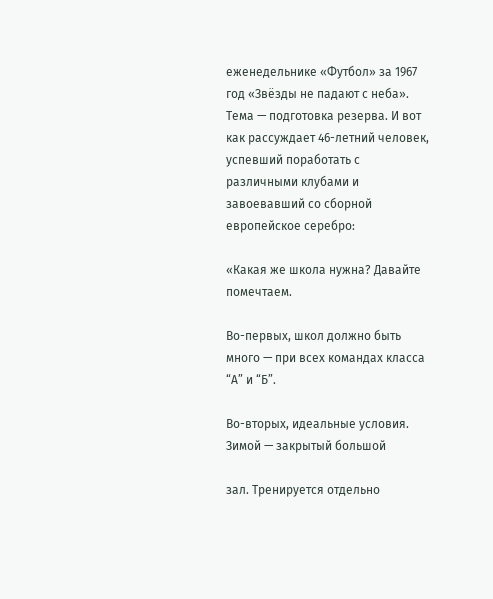еженедельнике «Футбол» за 1967 год «Звёзды не падают с неба». Тема — подготовка резерва. И вот как рассуждает 46-летний человек, успевший поработать с различными клубами и завоевавший со сборной европейское серебро:

«Какая же школа нужна? Давайте помечтаем.

Во-первых, школ должно быть много — при всех командах класса “А” и “Б”.

Во-вторых, идеальные условия. Зимой — закрытый большой

зал. Тренируется отдельно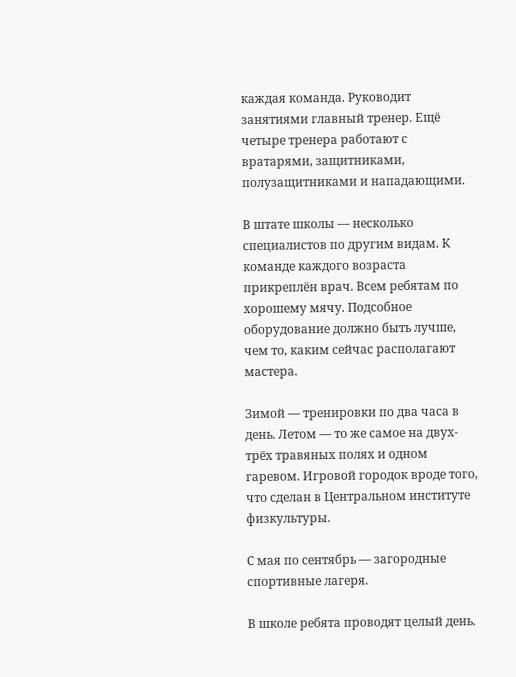каждая команда. Руководит занятиями главный тренер. Ещё четыре тренера работают с вратарями, защитниками, полузащитниками и нападающими.

В штате школы — несколько специалистов по другим видам. К команде каждого возраста прикреплён врач. Всем ребятам по хорошему мячу. Подсобное оборудование должно быть лучше, чем то, каким сейчас располагают мастера.

Зимой — тренировки по два часа в день. Летом — то же самое на двух-трёх травяных полях и одном гаревом. Игровой городок вроде того, что сделан в Центральном институте физкультуры.

С мая по сентябрь — загородные спортивные лагеря.

В школе ребята проводят целый день.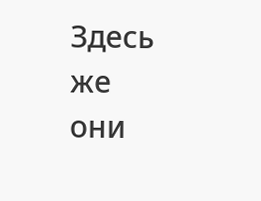Здесь же они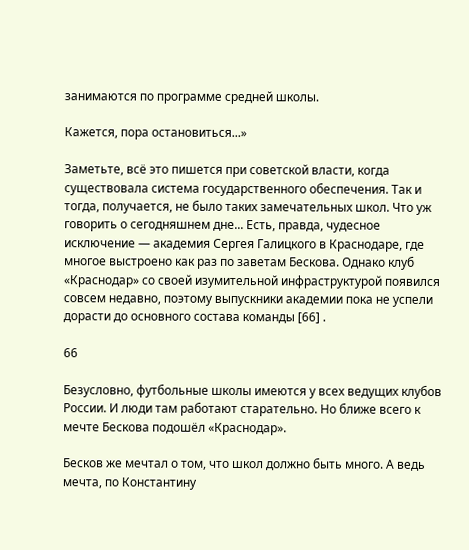занимаются по программе средней школы.

Кажется, пора остановиться...»

Заметьте, всё это пишется при советской власти, когда существовала система государственного обеспечения. Так и тогда, получается, не было таких замечательных школ. Что уж говорить о сегодняшнем дне... Есть, правда, чудесное исключение — академия Сергея Галицкого в Краснодаре, где многое выстроено как раз по заветам Бескова. Однако клуб «Краснодар» со своей изумительной инфраструктурой появился совсем недавно, поэтому выпускники академии пока не успели дорасти до основного состава команды [66] .

66

Безусловно, футбольные школы имеются у всех ведущих клубов России. И люди там работают старательно. Но ближе всего к мечте Бескова подошёл «Краснодар».

Бесков же мечтал о том, что школ должно быть много. А ведь мечта, по Константину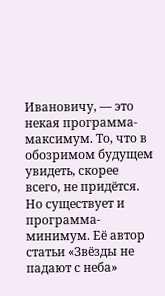Ивановичу, — это некая программа-максимум. То, что в обозримом будущем увидеть, скорее всего, не придётся. Но существует и программа-минимум. Её автор статьи «Звёзды не падают с неба»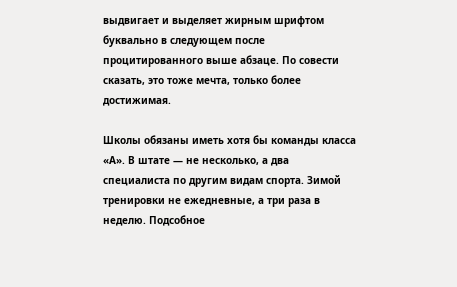выдвигает и выделяет жирным шрифтом буквально в следующем после процитированного выше абзаце. По совести сказать, это тоже мечта, только более достижимая.

Школы обязаны иметь хотя бы команды класса «А». В штате — не несколько, а два специалиста по другим видам спорта. Зимой тренировки не ежедневные, а три раза в неделю. Подсобное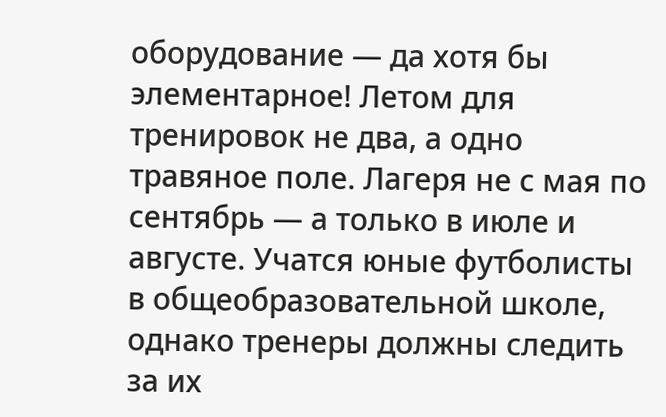оборудование — да хотя бы элементарное! Летом для тренировок не два, а одно травяное поле. Лагеря не с мая по сентябрь — а только в июле и августе. Учатся юные футболисты в общеобразовательной школе, однако тренеры должны следить за их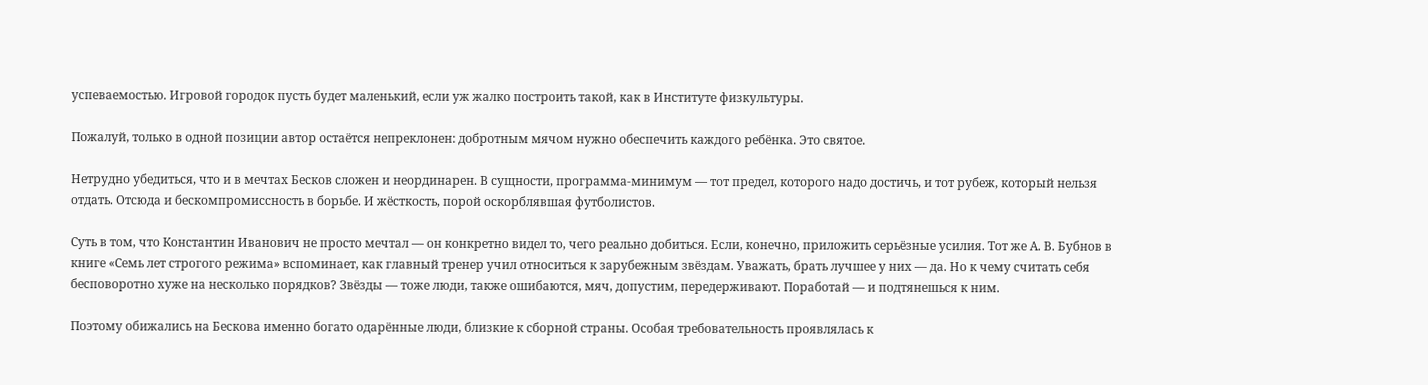успеваемостью. Игровой городок пусть будет маленький, если уж жалко построить такой, как в Институте физкультуры.

Пожалуй, только в одной позиции автор остаётся непреклонен: добротным мячом нужно обеспечить каждого ребёнка. Это святое.

Нетрудно убедиться, что и в мечтах Бесков сложен и неординарен. В сущности, программа-минимум — тот предел, которого надо достичь, и тот рубеж, который нельзя отдать. Отсюда и бескомпромиссность в борьбе. И жёсткость, порой оскорблявшая футболистов.

Суть в том, что Константин Иванович не просто мечтал — он конкретно видел то, чего реально добиться. Если, конечно, приложить серьёзные усилия. Тот же А. В. Бубнов в книге «Семь лет строгого режима» вспоминает, как главный тренер учил относиться к зарубежным звёздам. Уважать, брать лучшее у них — да. Но к чему считать себя бесповоротно хуже на несколько порядков? Звёзды — тоже люди, также ошибаются, мяч, допустим, передерживают. Поработай — и подтянешься к ним.

Поэтому обижались на Бескова именно богато одарённые люди, близкие к сборной страны. Особая требовательность проявлялась к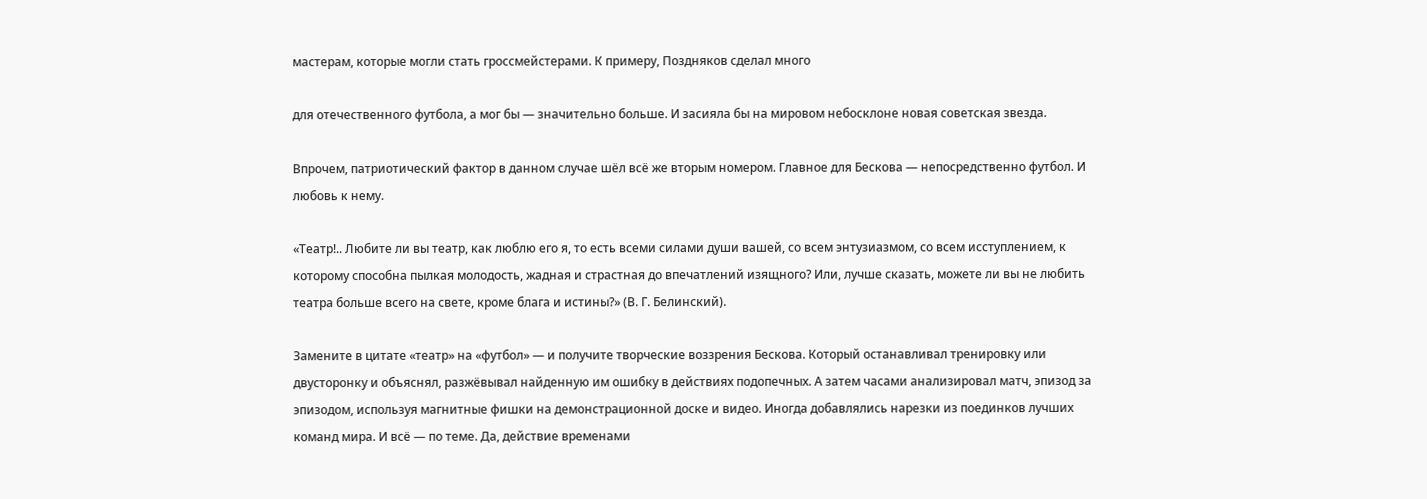мастерам, которые могли стать гроссмейстерами. К примеру, Поздняков сделал много

для отечественного футбола, а мог бы — значительно больше. И засияла бы на мировом небосклоне новая советская звезда.

Впрочем, патриотический фактор в данном случае шёл всё же вторым номером. Главное для Бескова — непосредственно футбол. И любовь к нему.

«Театр!.. Любите ли вы театр, как люблю его я, то есть всеми силами души вашей, со всем энтузиазмом, со всем исступлением, к которому способна пылкая молодость, жадная и страстная до впечатлений изящного? Или, лучше сказать, можете ли вы не любить театра больше всего на свете, кроме блага и истины?» (В. Г. Белинский).

Замените в цитате «театр» на «футбол» — и получите творческие воззрения Бескова. Который останавливал тренировку или двусторонку и объяснял, разжёвывал найденную им ошибку в действиях подопечных. А затем часами анализировал матч, эпизод за эпизодом, используя магнитные фишки на демонстрационной доске и видео. Иногда добавлялись нарезки из поединков лучших команд мира. И всё — по теме. Да, действие временами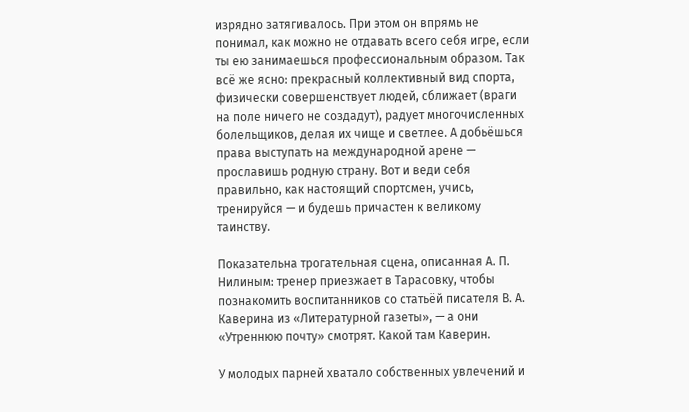изрядно затягивалось. При этом он впрямь не понимал, как можно не отдавать всего себя игре, если ты ею занимаешься профессиональным образом. Так всё же ясно: прекрасный коллективный вид спорта, физически совершенствует людей, сближает (враги на поле ничего не создадут), радует многочисленных болельщиков, делая их чище и светлее. А добьёшься права выступать на международной арене — прославишь родную страну. Вот и веди себя правильно, как настоящий спортсмен, учись, тренируйся — и будешь причастен к великому таинству.

Показательна трогательная сцена, описанная А. П. Нилиным: тренер приезжает в Тарасовку, чтобы познакомить воспитанников со статьёй писателя В. А. Каверина из «Литературной газеты», — а они «Утреннюю почту» смотрят. Какой там Каверин.

У молодых парней хватало собственных увлечений и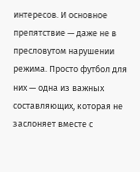интересов. И основное препятствие — даже не в пресловутом нарушении режима. Просто футбол для них — одна из важных составляющих, которая не заслоняет вместе с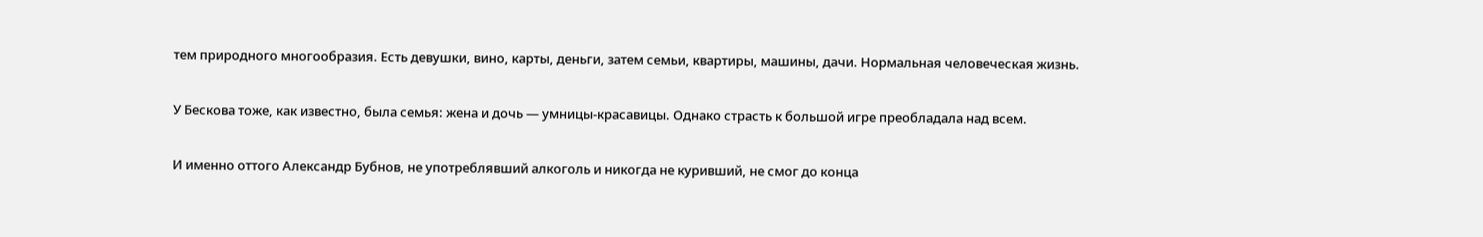тем природного многообразия. Есть девушки, вино, карты, деньги, затем семьи, квартиры, машины, дачи. Нормальная человеческая жизнь.

У Бескова тоже, как известно, была семья: жена и дочь — умницы-красавицы. Однако страсть к большой игре преобладала над всем.

И именно оттого Александр Бубнов, не употреблявший алкоголь и никогда не куривший, не смог до конца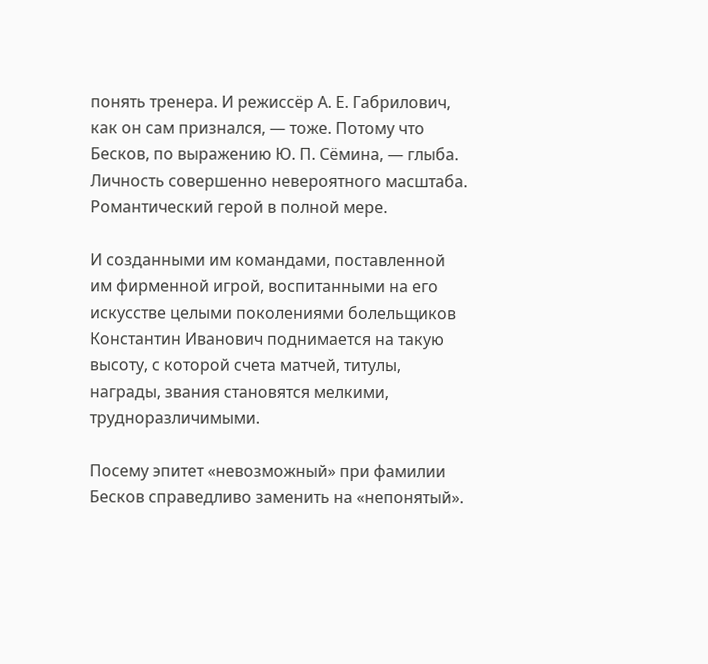понять тренера. И режиссёр А. Е. Габрилович, как он сам признался, — тоже. Потому что Бесков, по выражению Ю. П. Сёмина, — глыба. Личность совершенно невероятного масштаба. Романтический герой в полной мере.

И созданными им командами, поставленной им фирменной игрой, воспитанными на его искусстве целыми поколениями болельщиков Константин Иванович поднимается на такую высоту, с которой счета матчей, титулы, награды, звания становятся мелкими, трудноразличимыми.

Посему эпитет «невозможный» при фамилии Бесков справедливо заменить на «непонятый».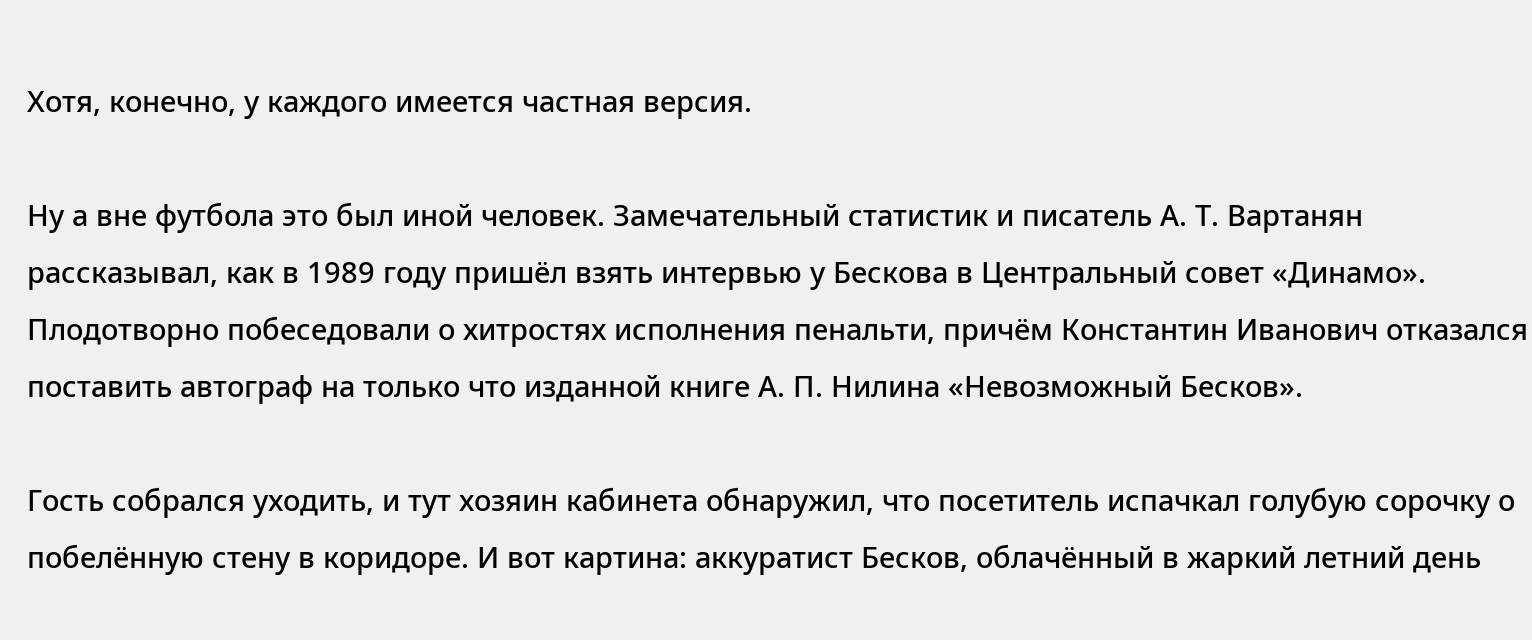Хотя, конечно, у каждого имеется частная версия.

Ну а вне футбола это был иной человек. Замечательный статистик и писатель А. Т. Вартанян рассказывал, как в 1989 году пришёл взять интервью у Бескова в Центральный совет «Динамо». Плодотворно побеседовали о хитростях исполнения пенальти, причём Константин Иванович отказался поставить автограф на только что изданной книге А. П. Нилина «Невозможный Бесков».

Гость собрался уходить, и тут хозяин кабинета обнаружил, что посетитель испачкал голубую сорочку о побелённую стену в коридоре. И вот картина: аккуратист Бесков, облачённый в жаркий летний день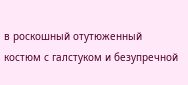в роскошный отутюженный костюм с галстуком и безупречной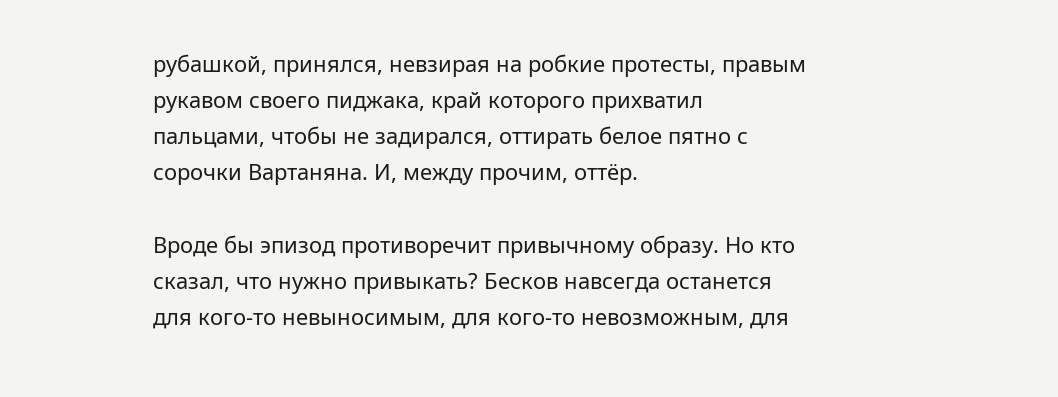рубашкой, принялся, невзирая на робкие протесты, правым рукавом своего пиджака, край которого прихватил пальцами, чтобы не задирался, оттирать белое пятно с сорочки Вартаняна. И, между прочим, оттёр.

Вроде бы эпизод противоречит привычному образу. Но кто сказал, что нужно привыкать? Бесков навсегда останется для кого-то невыносимым, для кого-то невозможным, для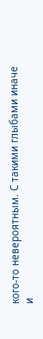кого-то невероятным. С такими глыбами иначе и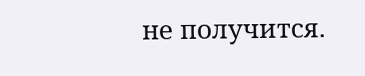не получится.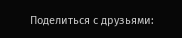Поделиться с друзьями: